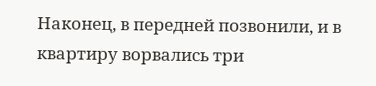Наконец, в передней позвонили, и в квартиру ворвались три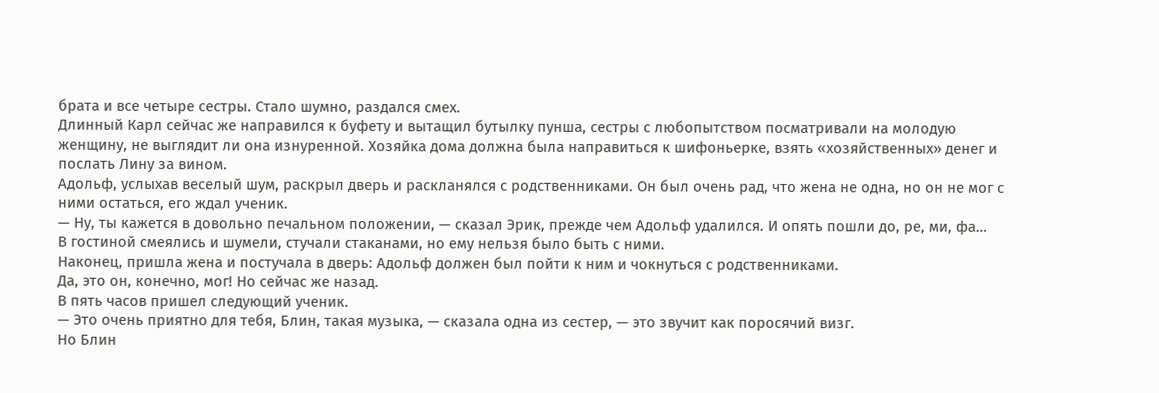брата и все четыре сестры. Стало шумно, раздался смех.
Длинный Карл сейчас же направился к буфету и вытащил бутылку пунша, сестры с любопытством посматривали на молодую женщину, не выглядит ли она изнуренной. Хозяйка дома должна была направиться к шифоньерке, взять «хозяйственных» денег и послать Лину за вином.
Адольф, услыхав веселый шум, раскрыл дверь и раскланялся с родственниками. Он был очень рад, что жена не одна, но он не мог с ними остаться, его ждал ученик.
— Ну, ты кажется в довольно печальном положении, — сказал Эрик, прежде чем Адольф удалился. И опять пошли до, ре, ми, фа…
В гостиной смеялись и шумели, стучали стаканами, но ему нельзя было быть с ними.
Наконец, пришла жена и постучала в дверь: Адольф должен был пойти к ним и чокнуться с родственниками.
Да, это он, конечно, мог! Но сейчас же назад.
В пять часов пришел следующий ученик.
— Это очень приятно для тебя, Блин, такая музыка, — сказала одна из сестер, — это звучит как поросячий визг.
Но Блин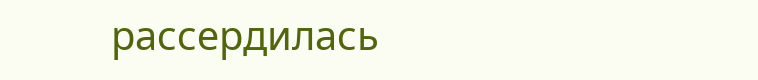рассердилась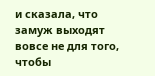и сказала, что замуж выходят вовсе не для того, чтобы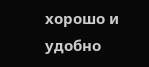хорошо и удобно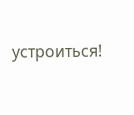устроиться!